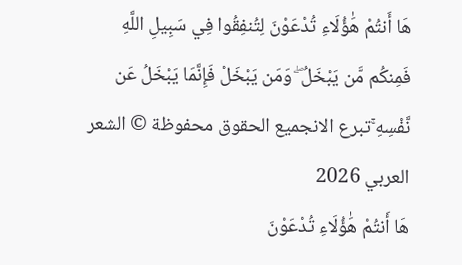هَا أَنتُمْ هَٰؤُلَاءِ تُدْعَوْنَ لِتُنفِقُوا فِي سَبِيلِ اللَّهِ فَمِنكُم مَّن يَبْخَلُ ۖ وَمَن يَبْخَلْ فَإِنَّمَا يَبْخَلُ عَن نَّفْسِهِ ۚتبرع الانجميع الحقوق محفوظة © الشعر العربي 2026
هَا أَنتُمْ هَٰؤُلَاءِ تُدْعَوْنَ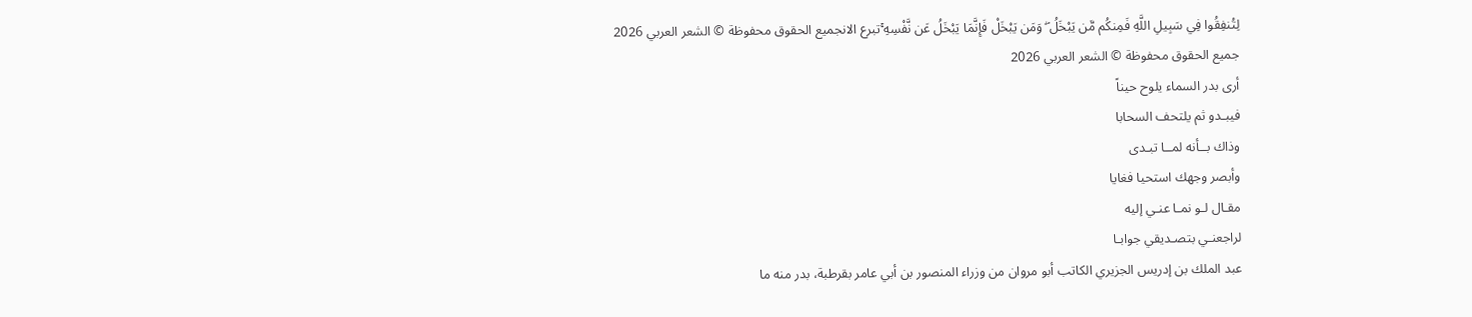لِتُنفِقُوا فِي سَبِيلِ اللَّهِ فَمِنكُم مَّن يَبْخَلُ ۖ وَمَن يَبْخَلْ فَإِنَّمَا يَبْخَلُ عَن نَّفْسِهِ ۚتبرع الانجميع الحقوق محفوظة © الشعر العربي 2026
جميع الحقوق محفوظة © الشعر العربي 2026
أرى بدر السماء يلوح حيناً
فيبـدو ثم يلتحف السحابا
وذاك بــأنه لمــا تبـدى
وأبصر وجهك استحيا فغايا
مقـال لـو نمـا عنـي إليه
لراجعنـي بتصـديقي جوابـا
عبد الملك بن إدريس الجزيري الكاتب أبو مروان من وزراء المنصور بن أبي عامر بقرطبة، بدر منه ما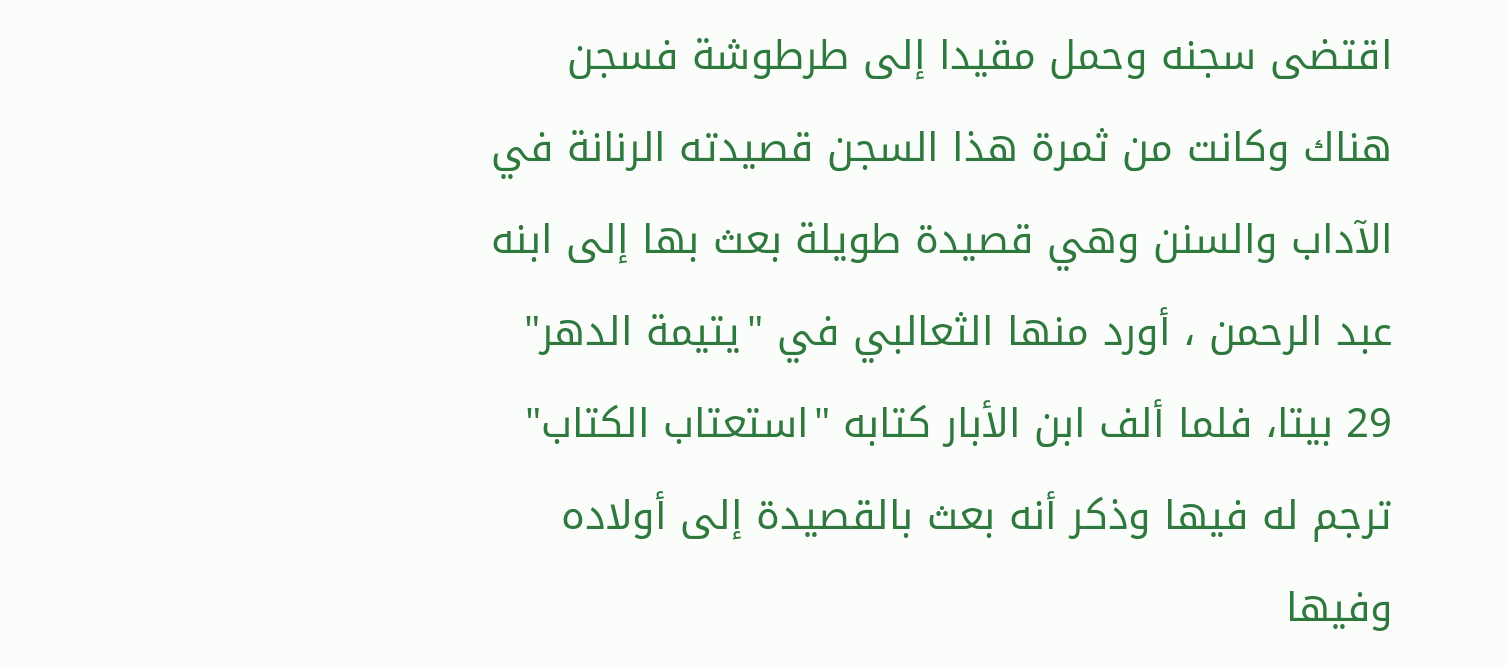اقتضى سجنه وحمل مقيدا إلى طرطوشة فسجن هناك وكانت من ثمرة هذا السجن قصيدته الرنانة في الآداب والسنن وهي قصيدة طويلة بعث بها إلى ابنه عبد الرحمن ، أورد منها الثعالبي في "يتيمة الدهر" 29 بيتا، فلما ألف ابن الأبار كتابه "استعتاب الكتاب" ترجم له فيها وذكر أنه بعث بالقصيدة إلى أولاده وفيها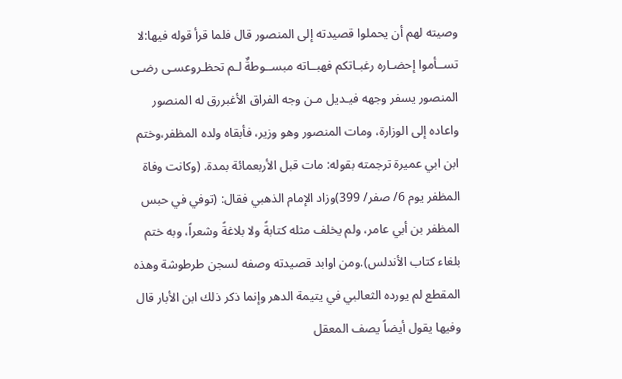وصيته لهم أن يحملوا قصيدته إلى المنصور قال فلما قرأ قوله فيها:لا تســأموا إحضـاره رغبـاتكم فهبــاته مبســوطةٌ لـم تحظـروعسـى رضـى المنصور يسفر وجهه فيـديل مـن وجه الفراق الأغبررق له المنصور واعاده إلى الوزارة، ومات المنصور وهو وزير، فأبقاه ولده المظفر،وختم ابن ابي عميرة ترجمته بقوله: مات قبل الأربعمائة بمدة. (وكانت وفاة المظفر يوم 6/ صفر/ 399)وزاد الإمام الذهبي فقال: (توفي في حبس المظفر بن أبي عامر، ولم يخلف مثله كتابةً ولا بلاغةً وشعراً، وبه ختم بلغاء كتاب الأندلس).ومن اوابد قصيدته وصفه لسجن طرطوشة وهذه المقطع لم يورده الثعالبي في يتيمة الدهر وإنما ذكر ذلك ابن الأبار قال وفيها يقول أيضاً يصف المعقل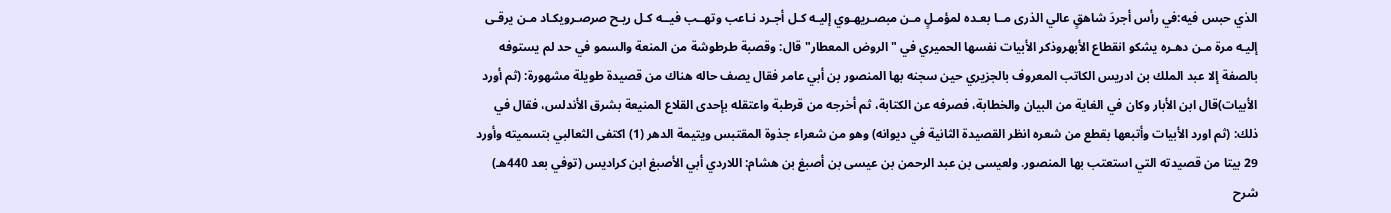الذي حبس فيه:في رأس أجردَ شاهقٍ عالي الذرى مــا بعـده لمؤمـلٍ مـن مبصـريهـوي إليـه كـل أجـرد نـاعب وتهــب فيــه كـل ريـح صرصـرويكـاد مـن يرقـى إليـه مرة مـن دهـره يشكو انقطاع الأبهروذكر الأبيات نفسها الحميري في "الروض المعطار" قال: وقصبة طرطوشة من المنعة والسمو في حد لم يستوفه بالصفة إلا عبد الملك بن ادريس الكاتب المعروف بالجزيري حين سجنه بها المنصور بن أبي عامر فقال يصف حاله هناك من قصيدة طويلة مشهورة: (ثم أورد الأبيات)قال ابن الأبار وكان في الغاية من البيان والخطابة، فصرفه عن الكتابة، ثم أخرجه من قرطبة واعتقله بإحدى القلاع المنيعة بشرق الأندلس، فقال في ذلك: (ثم اورد الأبيات وأتبعها بقطع من شعره انظر القصيدة الثانية في ديوانه) وهو من شعراء جذوة المقتبس ويتيمة الدهر (1) اكتفى الثعالبي بتسميته وأورد 29 بيتا من قصيدته التي استعتب بها المنصور. ولعيسى بن عبد الرحمن بن عيسى بن أصبغ بن هشام: اللاردي أبي الأصبغ ابن كراديس (توفي بعد 440هـ) شرح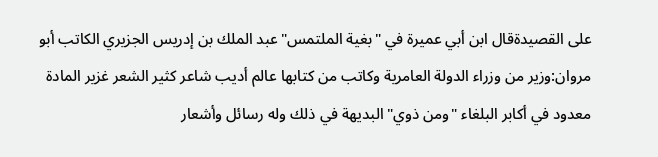على القصيدةقال ابن أبي عميرة في "بغية الملتمس"عبد الملك بن إدريس الجزيري الكاتب أبو مروان:وزير من وزراء الدولة العامرية وكاتب من كتابها عالم أديب شاعر كثير الشعر غزير المادة معدود في أكابر البلغاء "ومن ذوي" البديهة في ذلك وله رسائل وأشعار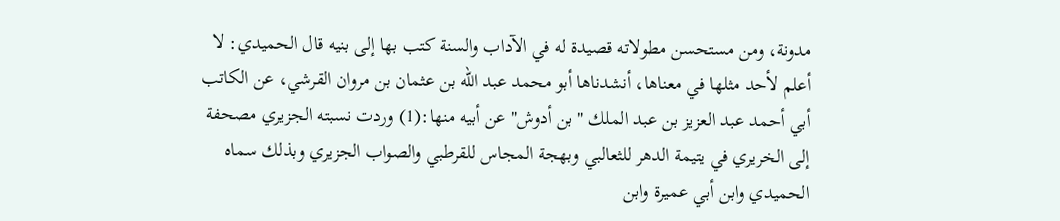مدونة، ومن مستحسن مطولاته قصيدة له في الآداب والسنة كتب بها إلى بنيه قال الحميدي: لا أعلم لأحد مثلها في معناها، أنشدناها أبو محمد عبد الله بن عثمان بن مروان القرشي، عن الكاتب أبي أحمد عبد العزيز بن عبد الملك "بن أدوش" عن أبيه منها:(1) وردت نسبته الجزيري مصحفة إلى الخريري في يتيمة الدهر للثعالبي وبهجة المجاس للقرطبي والصواب الجزيري وبذلك سماه الحميدي وابن أبي عميرة وابن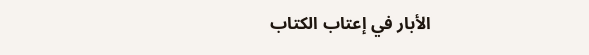الأبار في إعتاب الكتاب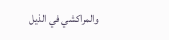والمراكشي في الذيل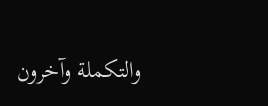والتكملة وآخرون